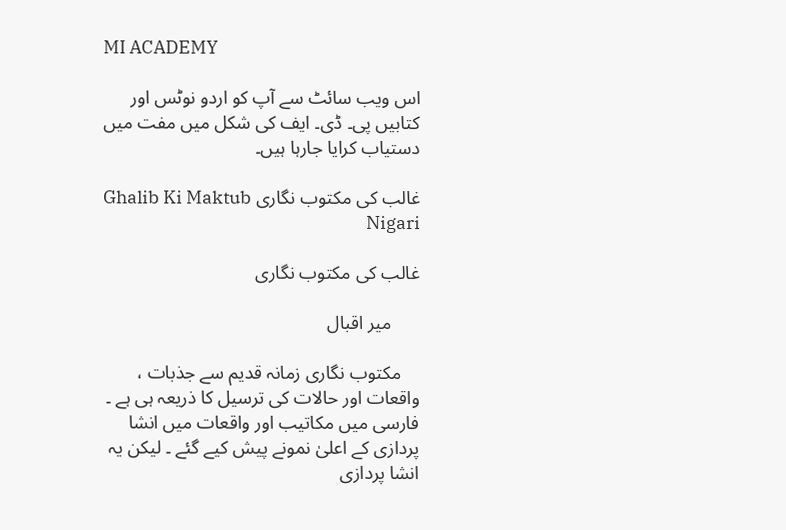MI ACADEMY

اس ویب سائٹ سے آپ کو اردو نوٹس اور کتابیں پی۔ ڈی۔ ایف کی شکل میں مفت میں دستیاب کرایا جارہا ہیں۔

غالب کی مکتوب نگاری Ghalib Ki Maktub Nigari

غالب کی مکتوب نگاری

      میر اقبال

    مکتوب نگاری زمانہ قدیم سے جذبات ، واقعات اور حالات کی ترسیل کا ذریعہ ہی ہے ۔ فارسی میں مکاتیب اور واقعات میں انشا پردازی کے اعلیٰ نمونے پیش کیے گئے ۔ لیکن یہ انشا پردازی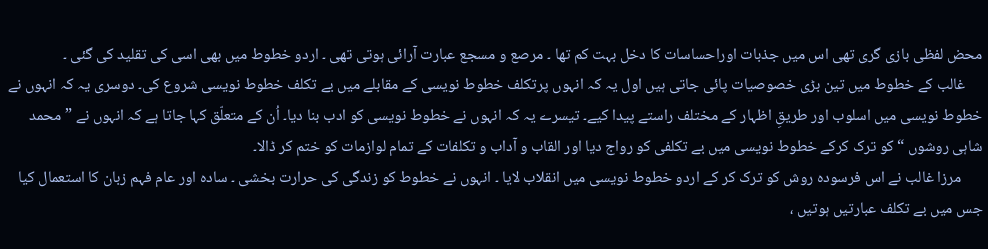محض لفظی بازی گری تھی اس میں جذبات اوراحساسات کا دخل بہت کم تھا ۔ مرصع و مسجع عبارت آرائی ہوتی تھی ۔ اردو خطوط میں بھی اسی کی تقلید کی گئی ۔
     غالب کے خطوط میں تین بڑی خصوصیات پائی جاتی ہیں اول یہ کہ انہوں پرتکلف خطوط نویسی کے مقابلے میں بے تکلف خطوط نویسی شروع کی۔ دوسری یہ کہ انہوں نے خطوط نویسی میں اسلوب اور طریقِ اظہار کے مختلف راستے پیدا کیے۔ تیسرے یہ کہ انہوں نے خطوط نویسی کو ادب بنا دیا۔ اُن کے متعلّق کہا جاتا ہے کہ انہوں نے ”محمد شاہی روشوں “ کو ترک کرکے خطوط نویسی میں بے تکلفی کو رواج دیا اور القاب و آداب و تکلفات کے تمام لوازمات کو ختم کر ڈالا۔
      مرزا غالب نے اس فرسودہ روش کو ترک کر کے اردو خطوط نویسی میں انقلاب لایا ۔ انہوں نے خطوط کو زندگی کی حرارت بخشی ۔ سادہ اور عام فہم زبان کا استعمال کیا جس میں بے تکلف عبارتیں ہوتیں ،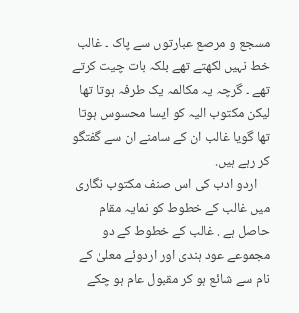مسجع و مرصع عبارتوں سے پاک ۔ غالب خط نہیں لکھتے تھے بلکہ بات چیت کرتے تھے ۔ گرچہ یہ مکالمہ یک طرفہ ہوتا تھا لیکن مکتوب الیہ کو ایسا محسوس ہوتا تھا گویا غالب ان کے سامنے ان سے گفتگو کر رہے ہیں.
    اردو ادب کی اس صنف مکتوب نگاری میں غالب کے خطوط کو نمایہ مقام حاصل ہے . غالب کے خطوط کے دو مجموعے عود ہندی اور اردوئے معلیٰ کے نام سے شائع ہو کر مقبول عام ہو چکے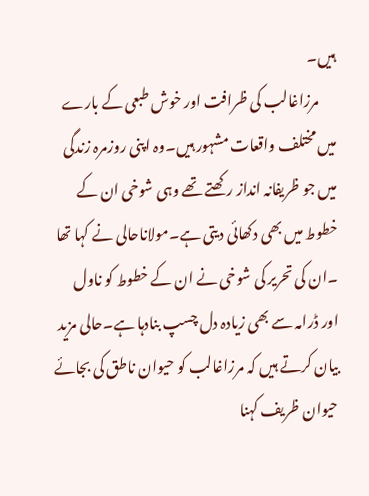ہیں۔
      مرزاغالب کی ظرافت اور خوش طبعی کے بارے میں مختلف واقعات مشہور ہیں۔وہ اپنی روزمرہ زندگی میں جو ظریفانہ انداز رکھتے تھے وہی شوخی ان کے خطوط میں بھی دکھائی دیتی ہے۔مولاناحالی نے کہا تھا ۔ان کی تحریر کی شوخی نے ان کے خطوط کو ناول اور ڈرامہ سے بھی زیادہ دل چسپ بنادہا ہے۔حالی مزید بیان کرتے ہیں کہ مرزاغالب کو حیوان ناطق کی بجائے حیوان ظریف کہنا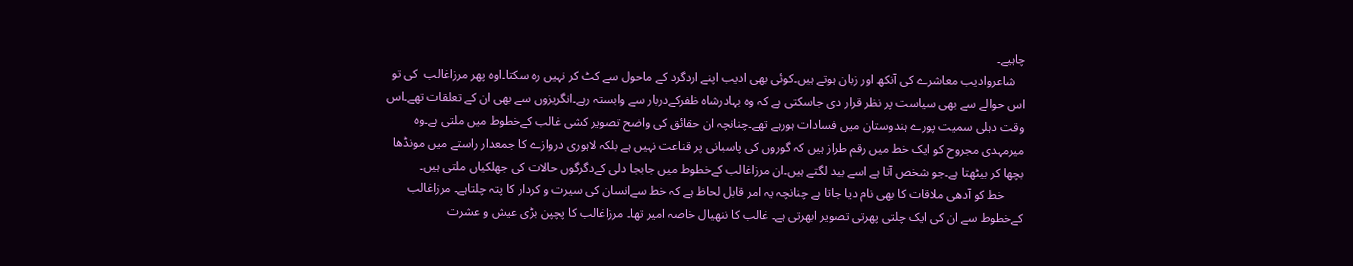چاہیے۔
   شاعروادیب معاشرے کی آنکھ اور زبان ہوتے ہیں۔کوئی بھی ادیب اپنے اردگرد کے ماحول سے کٹ کر نہیں رہ سکتا۔اوہ پھر مرزاغالب  کی تو اس حوالے سے بھی سیاست پر نظر قرار دی جاسکتی ہے کہ وہ بہادرشاہ ظفرکےدربار سے وابستہ رہے۔انگریزوں سے بھی ان کے تعلقات تھے۔اس وقت دہلی سمیت پورے ہندوستان میں فسادات ہورہے تھے۔چنانچہ ان حقائق کی واضح تصویر کشی غالب کےخطوط میں ملتی ہے۔وہ میرمہدی مجروح کو ایک خط میں رقم طراز ہیں کہ گوروں کی پاسبانی پر قناعت نہیں ہے بلکہ لاہوری دروازے کا جمعدار راستے میں مونڈھا بچھا کر بیٹھتا ہے۔جو شخص آتا ہے اسے بید لگتے ہیں۔ان مرزاغالب کےخطوط میں جابجا دلی کےدگرگوں حالات کی جھلکیاں ملتی ہیں۔
      خط کو آدھی ملاقات کا بھی نام دیا جاتا ہے چنانچہ یہ امر قابل لحاظ ہے کہ خط سےانسان کی سیرت و کردار کا پتہ چلتاہے۔ مرزاغالب کےخطوط سے ان کی ایک چلتی پھرتی تصویر ابھرتی ہے۔ غالب کا ننھیال خاصہ امیر تھا۔ مرزاغالب کا پچپن بڑی عیش و عشرت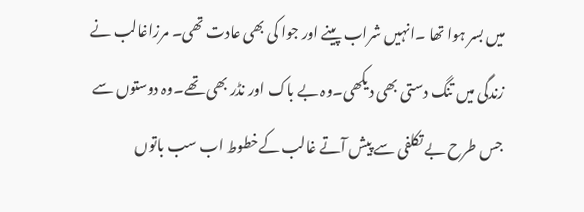میں بسر ہوا تھا ۔انہیں شراب پینے اور جوا کی بھی عادت تھی۔ مرزاغالب نے زندگی میں تنگ دستی بھی دیکھی۔وہ بے باک اور نڈر بھی تھے۔وہ دوستوں سے جس طرح بے تکلفی سے پیش آتے غالب کےخطوط اب سب باتوں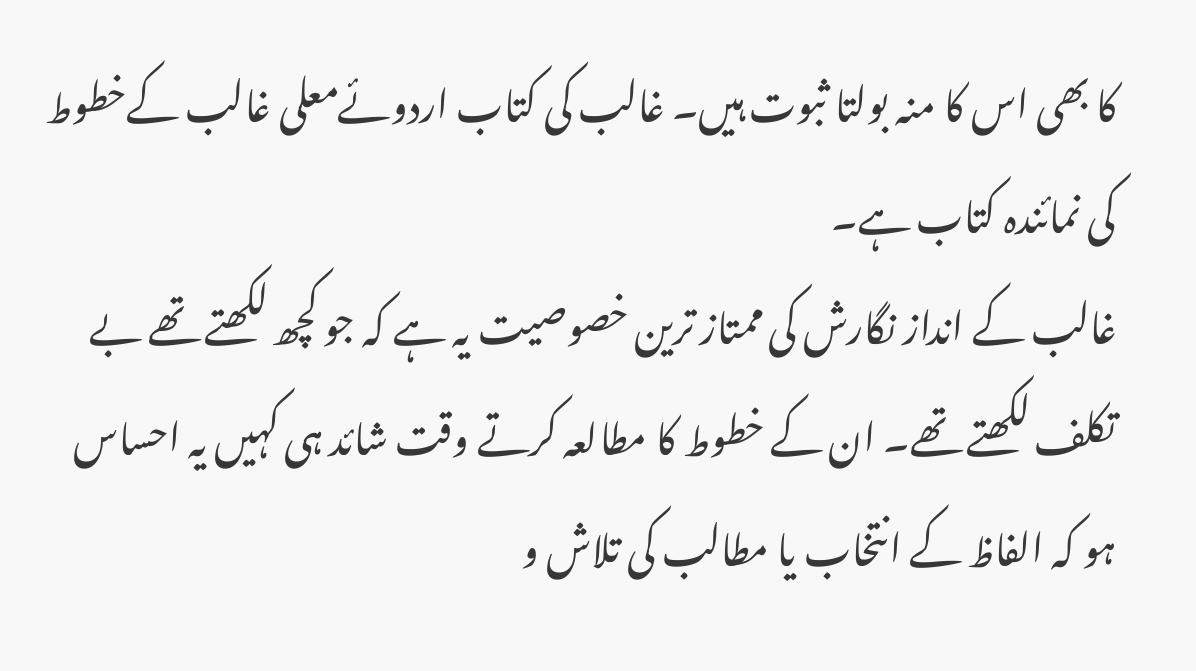کا بھی اس کا منہ بولتا ثبوت ہیں۔ غالب کی کتاب اردوئےمعلی غالب کےخطوط کی نمائندہ کتاب ہے۔
غالب کے انداز نگارش کی ممتاز ترین خصوصیت یہ ہے کہ جو کچھ لکھتے تھے بے تکلف لکھتے تھے۔ ان کے خطوط کا مطالعہ کرتے وقت شائد ہی کہیں یہ احساس ہو کہ الفاظ کے انتخاب یا مطالب کی تلاش و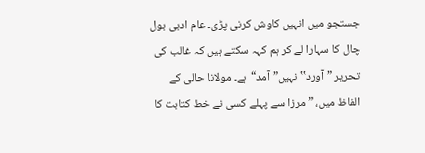جستجو میں انہیں کاوش کرنی پڑی۔ عام ادبی بول چال کا سہارا لے کر ہم کہہ سکتے ہیں کہ غالب کی تحریر ”آورد‛‛ نہیں”آمد“ہے۔ مولانا حالی کے الفاظ میں، ” مرزا سے پہلے کسی نے خط کتابت کا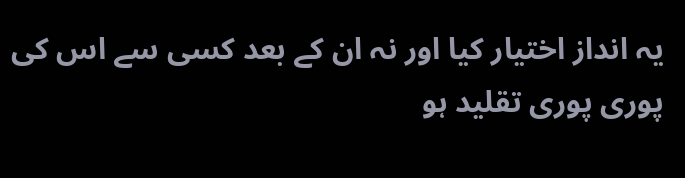یہ انداز اختیار کیا اور نہ ان کے بعد کسی سے اس کی پوری پوری تقلید ہو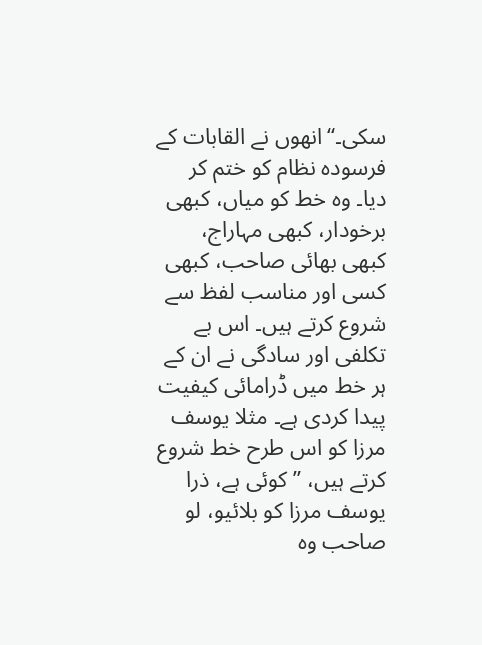سکی۔“انھوں نے القابات کے فرسودہ نظام کو ختم کر دیا۔ وہ خط کو میاں، کبھی برخودار، کبھی مہاراج، کبھی بھائی صاحب، کبھی کسی اور مناسب لفظ سے شروع کرتے ہیں۔ اس بے تکلفی اور سادگی نے ان کے ہر خط میں ڈرامائی کیفیت پیدا کردی ہے۔ مثلا یوسف مرزا کو اس طرح خط شروع کرتے ہیں، ” کوئی ہے، ذرا یوسف مرزا کو بلائیو، لو صاحب وہ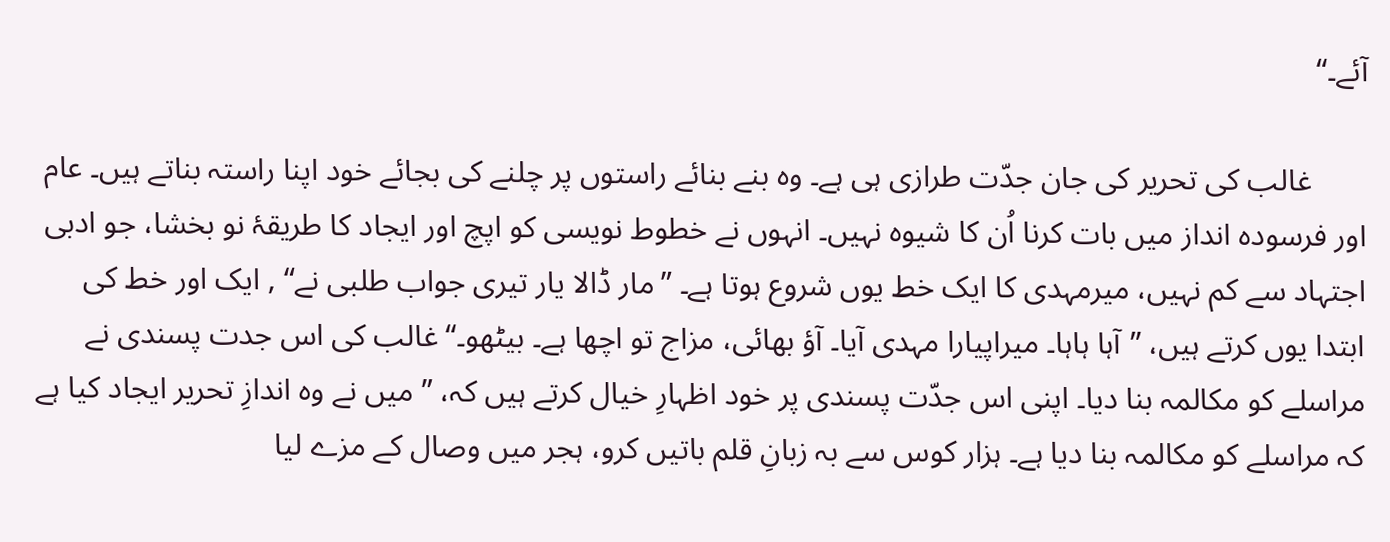آئے۔“

       غالب کی تحریر کی جان جدّت طرازی ہی ہے۔ وہ بنے بنائے راستوں پر چلنے کی بجائے خود اپنا راستہ بناتے ہیں۔ عام اور فرسودہ انداز میں بات کرنا اُن کا شیوہ نہیں۔ انہوں نے خطوط نویسی کو اپچ اور ایجاد کا طریقۂ نو بخشا، جو ادبی اجتہاد سے کم نہیں، میرمہدی کا ایک خط یوں شروع ہوتا ہے۔ ”مار ڈالا یار تیری جواب طلبی نے“ , ایک اور خط کی ابتدا یوں کرتے ہیں، ”آہا ہاہا۔ میراپیارا مہدی آیا۔ آؤ بھائی، مزاج تو اچھا ہے۔ بیٹھو۔“غالب کی اس جدت پسندی نے مراسلے کو مکالمہ بنا دیا۔ اپنی اس جدّت پسندی پر خود اظہارِ خیال کرتے ہیں کہ، ” میں نے وہ اندازِ تحریر ایجاد کیا ہے کہ مراسلے کو مکالمہ بنا دیا ہے۔ ہزار کوس سے بہ زبانِ قلم باتیں کرو، ہجر میں وصال کے مزے لیا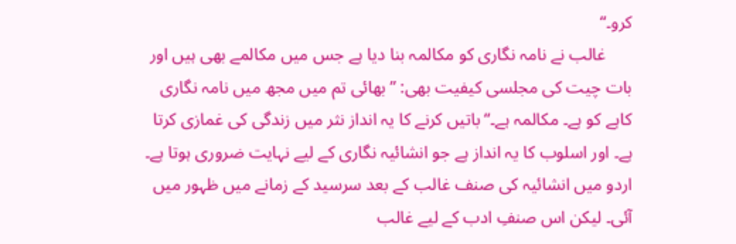کرو۔“
      غالب نے نامہ نگاری کو مکالمہ بنا دیا ہے جس میں مکالمے بھی ہیں اور بات چیت کی مجلسی کیفیت بھی: ”بھائی تم میں مجھ میں نامہ نگاری کاہے کو ہے۔ مکالمہ ہے۔“باتیں کرنے کا یہ انداز نثر میں زندگی کی غمازی کرتا ہے۔ اور اسلوب کا یہ انداز ہے جو انشائیہ نگاری کے لیے نہایت ضروری ہوتا ہے۔ اردو میں انشائیہ کی صنف غالب کے بعد سرسید کے زمانے میں ظہور میں آئی۔ لیکن اس صنفِ ادب کے لیے غالب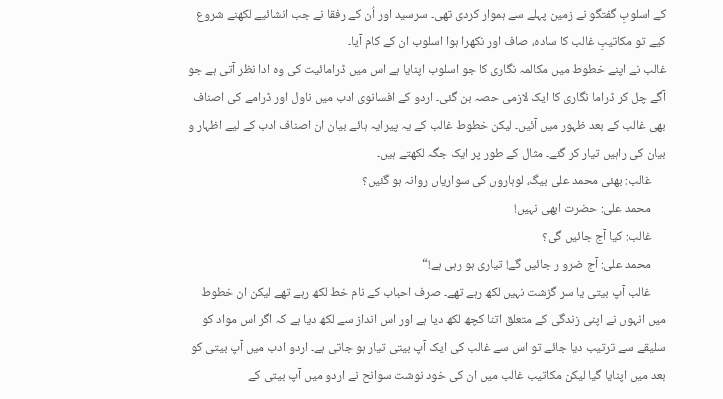کے اسلوبِ گفتگو نے زمین پہلے سے ہموار کردی تھی۔ سرسید اور اُن کے رفقا نے جب انشائیے لکھنے شروع کیے تو مکاتیبِ غالب کا سادہ، صاف اور نکھرا ہوا اسلوب ان کے کام آیا۔
غالب نے اپنے خطوط میں مکالمہ نگاری کا جو اسلوب اپنایا ہے اس میں ڈرامائیت کی وہ ادا نظر آتی ہے جو آگے چل کر ڈراما نگاری کا ایک لازمی حصہ بن گئی۔ اردو کے افسانوی ادب میں ناول اور ڈرامے کی اصناف بھی غالب کے بعد ظہور میں آئیں۔ لیکن خطوط غالب کے یہ پیرایہ ہائے بیان ان اصناف ادب کے لیے اظہار و بیان کی راہیں تیار کر گئے۔ مثال کے طور پر ایک جگہ لکھتے ہیں۔
     غالب: بھئی محمد علی بیگ، لوہاروں کی سواریاں روانہ ہو گئیں؟
     محمد علی: حضرت ابھی نہیں!
     غالب: کیا آج جائیں گی؟
     محمد علی: آج ضرو ر جائیں گے! تیاری ہو رہی ہے!“
     غالب آپ بیتی یا سر گزشت نہیں لکھ رہے تھے۔ صرف احباب کے نام خط لکھ رہے تھے لیکن ان خطوط میں انہوں نے اپنی زندگی کے متعلق اتنا کچھ لکھ دیا ہے اور اس انداز سے لکھ دیا ہے کہ اگر اس مواد کو سلیقے سے ترتیب دیا جائے تو اس سے غالب کی ایک آپ بیتی تیار ہو جاتی ہے۔ اردو ادب میں آپ بیتی کو بعد میں اپنایا گیا لیکن مکاتیب غالب میں ان کی خود نوشت سوانح نے اردو میں آپ بیتی کے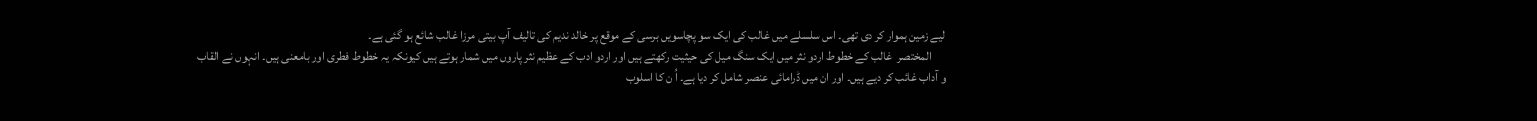لیے زمین ہموار کر دی تھی۔ اس سلسلے میں غالب کی ایک سو پچاسویں برسی کے موقع پر خالد ندیم کی تالیف آپ بیتی مرزا غالب شائع ہو گئی ہے۔
      المختصر  غالب کے خطوط اردو نثر میں ایک سنگ میل کی حیثیت رکھتے ہیں اور اردو ادب کے عظیم نثر پاروں میں شمار ہوتے ہیں کیونکہ یہ خطوط فطری اور بامعنی ہیں۔ انہوں نے القاب و آداب غائب کر دیے ہیں۔ اور ان میں ڈرامائی عنصر شامل کر دیا ہے۔ اُ ن کا اسلوب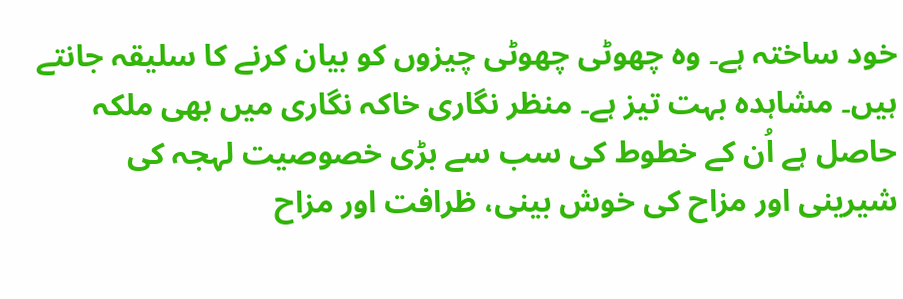خود ساختہ ہے۔ وہ چھوٹی چھوٹی چیزوں کو بیان کرنے کا سلیقہ جانتے ہیں۔ مشاہدہ بہت تیز ہے۔ منظر نگاری خاکہ نگاری میں بھی ملکہ حاصل ہے اُن کے خطوط کی سب سے بڑی خصوصیت لہجہ کی شیرینی اور مزاح کی خوش بینی، ظرافت اور مزاح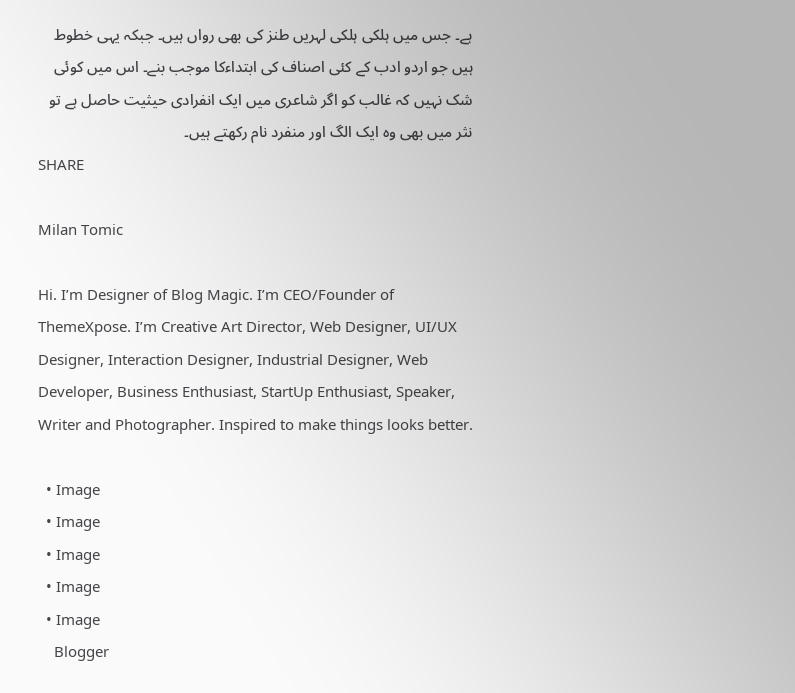ہے۔ جس میں ہلکی ہلکی لہریں طنز کی بھی رواں ہیں۔ جبکہ یہی خطوط ہیں جو اردو ادب کے کئی اصناف کی ابتداءکا موجب بنے۔ اس میں کوئی شک نہیں کہ غالب کو اگر شاعری میں ایک انفرادی حیثیت حاصل ہے تو نثر میں بھی وہ ایک الگ اور منفرد نام رکھتے ہیں۔
SHARE

Milan Tomic

Hi. I’m Designer of Blog Magic. I’m CEO/Founder of ThemeXpose. I’m Creative Art Director, Web Designer, UI/UX Designer, Interaction Designer, Industrial Designer, Web Developer, Business Enthusiast, StartUp Enthusiast, Speaker, Writer and Photographer. Inspired to make things looks better.

  • Image
  • Image
  • Image
  • Image
  • Image
    Blogger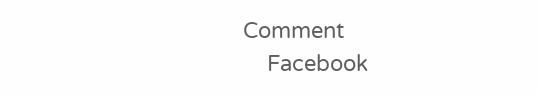Comment
    Facebook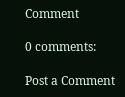Comment

0 comments:

Post a Comment